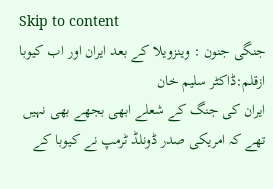Skip to content
جنگی جنون : وینزویلا کے بعد ایران اور اب کیوبا
ازقلم:ڈاکٹر سلیم خان
ایران کی جنگ کے شعلے ابھی بجھے بھی نہیں تھے کہ امریکی صدر ڈونلڈ ٹرمپ نے کیوبا کے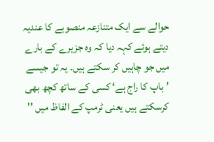حوالے سے ایک متنازعہ منصوبے کا عندیہ دیتے ہوئے کہہ دیا کہ وہ جزیرے کے بارے میں جو چاہیں کر سکتے ہیں۔ یہ تو جیسے ’باپ کا راج ہے‘ کسی کے ساتھ کچھ بھی کرسکتے ہیں یعنی ٹرمپ کے الفاظ میں ’’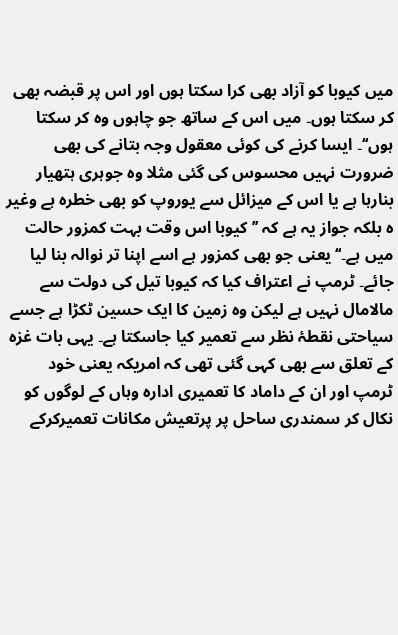میں کیوبا کو آزاد بھی کرا سکتا ہوں اور اس پر قبضہ بھی کر سکتا ہوں۔ میں اس کے ساتھ جو چاہوں وہ کر سکتا ہوں‘‘۔ ایسا کرنے کی کوئی معقول وجہ بتانے کی بھی ضرورت نہیں محسوس کی گئی مثلا وہ جوہری ہتھیار بنارہا ہے یا اس کے میزائل سے یوروپ کو بھی خطرہ ہے وغیر ہ بلکہ جواز یہ ہے کہ ’’ کیوبا اس وقت بہت کمزور حالت میں ہے۔‘‘ یعنی جو بھی کمزور ہے اسے اپنا تر نوالہ بنا لیا جائے۔ ٹرمپ نے اعتراف کیا کہ کیوبا تیل کی دولت سے مالامال نہیں ہے لیکن وہ زمین کا ایک حسین ٹکڑا ہے جسے سیاحتی نقطۂ نظر سے تعمیر کیا جاسکتا ہے۔ یہی بات غزہ کے تعلق سے بھی کہی گئی تھی کہ امریکہ یعنی خود ٹرمپ اور ان کے داماد کا تعمیری ادارہ وہاں کے لوگوں کو نکال کر سمندری ساحل پر پرتعیش مکانات تعمیرکرکے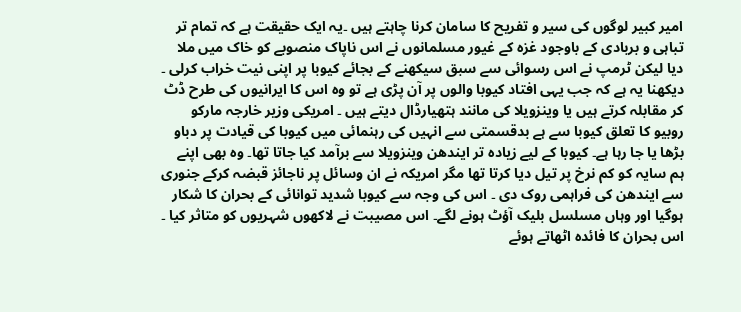امیر کبیر لوگوں کی سیر و تفریح کا سامان کرنا چاہتے ہیں ۔یہ ایک حقیقت ہے کہ تمام تر تباہی و بربادی کے باوجود غزہ کے غیور مسلمانوں نے اس ناپاک منصوبے کو خاک میں ملا دیا لیکن ٹرمپ نے اس رسوائی سے سبق سیکھنے کے بجائے کیوبا پر اپنی نیت خراب کرلی ۔
دیکھنا یہ ہے کہ جب یہی افتاد کیوبا والوں پر آن پڑی ہے تو وہ اس کا ایرانیوں کی طرح ڈٹ کر مقابلہ کرتے ہیں یا وینزویلا کی مانند ہتھیارڈال دیتے ہیں ۔ امریکی وزیر خارجہ مارکو روبیو کا تعلق کیوبا سے ہے بدقسمتی سے انہیں کی رہنمائی میں کیوبا کی قیادت پر دباو بڑھا یا جا رہا ہے۔ کیوبا کے لیے زیادہ تر ایندھن وینزویلا سے برآمد کیا جاتا تھا۔ وہ بھی اپنے ہم سایہ کو کم نرخ پر تیل دیا کرتا تھا مگر امریکہ نے ان وسائل پر ناجائز قبضہ کرکے جنوری سے ایندھن کی فراہمی روک دی ۔ اس کی وجہ سے کیوبا شدید توانائی کے بحران کا شکار ہوگیا اور وہاں مسلسل بلیک آؤٹ ہونے لگے۔ اس مصیبت نے لاکھوں شہریوں کو متاثر کیا ۔ اس بحران کا فائدہ اٹھاتے ہوئے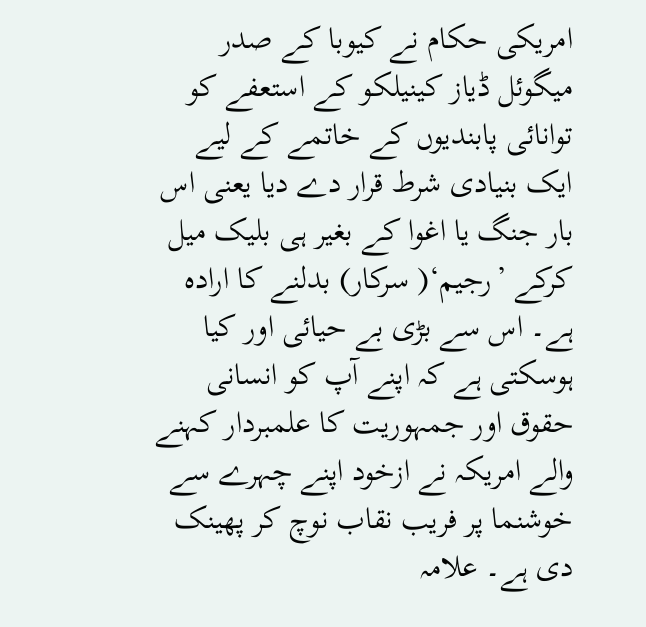امریکی حکام نے کیوبا کے صدر میگوئل ڈیاز کینیلکو کے استعفے کو توانائی پابندیوں کے خاتمے کے لیے ایک بنیادی شرط قرار دے دیا یعنی اس بار جنگ یا اغوا کے بغیر ہی بلیک میل کرکے ’رجیم‘( سرکار) بدلنے کا ارادہ ہے۔ اس سے بڑی بے حیائی اور کیا ہوسکتی ہے کہ اپنے آپ کو انسانی حقوق اور جمہوریت کا علمبردار کہنے والے امریکہ نے ازخود اپنے چہرے سے خوشنما پر فریب نقاب نوچ کر پھینک دی ہے۔ علامہ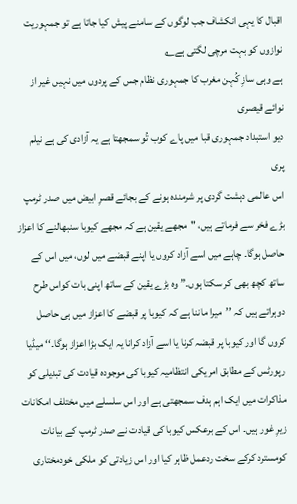اقبال کا یہی انکشاف جب لوگوں کے سامنے پیش کیا جاتا ہے تو جمہوریت نوازوں کو بہت مرچی لگتی ہے؎
ہے وہی سازِ کُہن مغرب کا جمہوری نظام جس کے پردوں میں نہیں غیر از نوائے قیصری
دیو استبداد جمہوری قبا میں پاے کوب تُو سمجھتا ہے یہ آزادی کی ہے نیلم پری
اس عالمی دہشت گردی پر شرمندہ ہونے کے بجائے قصرِ ابیض میں صدر ٹرمپ بڑے فخر سے فرماتے ہیں، "مجھے یقین ہے کہ مجھے کیوبا سنبھالنے کا اعزاز حاصل ہوگا۔ چاہے میں اسے آزاد کروں یا اپنے قبضے میں لوں، میں اس کے ساتھ کچھ بھی کر سکتا ہوں۔” وہ بڑے یقین کے ساتھ اپنی بات کواس طرح دوہراتے ہیں کہ ’’میرا ماننا ہے کہ کیوبا پر قبضے کا اعزاز میں ہی حاصل کروں گا اور کیوبا پر قبضہ کرنا یا اسے آزاد کرانا یہ ایک بڑا اعزاز ہوگا۔‘‘ میڈیا رپورٹس کے مطابق امریکی انتظامیہ کیوبا کی موجودہ قیادت کی تبدیلی کو مذاکرات میں ایک اہم ہدف سمجھتی ہے اور اس سلسلے میں مختلف امکانات زیرِ غور ہیں۔ اس کے برعکس کیوبا کی قیادت نے صدر ٹرمپ کے بیانات کومسترد کرکے سخت ردعمل ظاہر کیا اور اس زیادتی کو ملکی خودمختاری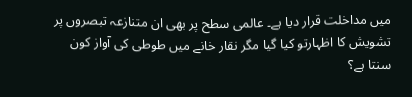میں مداخلت قرار دیا ہے۔ عالمی سطح پر بھی ان متنازعہ تبصروں پر تشویش کا اظہارتو کیا گیا مگر نقار خانے میں طوطی کی آواز کون سنتا ہے؟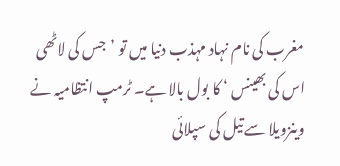مغرب کی نام نہاد مہذب دنیا میں تو ’جس کی لاٹھی اس کی بھینس ‘ کا بول بالا ہے۔ ٹرمپ انتظامیہ نے وینزویلا سے تیل کی سپلائی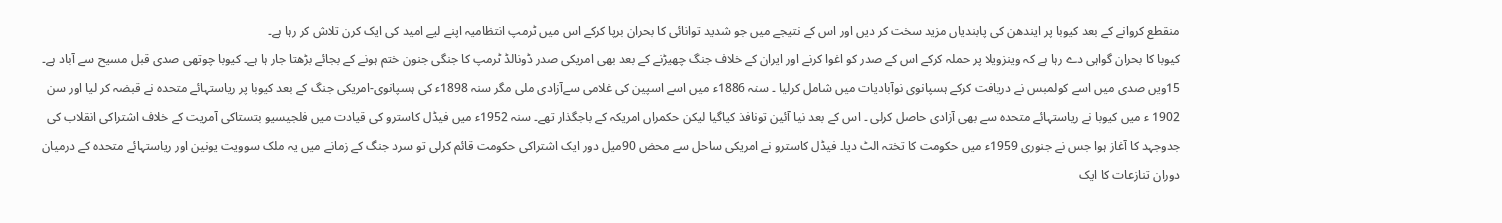منقطع کروانے کے بعد کیوبا پر ایندھن کی پابندیاں مزید سخت کر دیں اور اس کے نتیجے میں جو شدید توانائی کا بحران برپا کرکے اس میں ٹرمپ انتظامیہ اپنے لیے امید کی ایک کرن تلاش کر رہا ہے۔
کیوبا کا بحران گواہی دے رہا ہے کہ وینزویلا پر حملہ کرکے اس کے صدر کو اغوا کرنے اور ایران کے خلاف جنگ چھیڑنے کے بعد بھی امریکی صدر ڈونالڈ ٹرمپ کا جنگی جنون ختم ہونے کے بجائے بڑھتا جار ہا ہے۔ کیوبا چوتھی صدی قبل مسیح سے آباد ہے۔ 15ویں صدی میں اسے کولمبس نے دریافت کرکے ہسپانوی نوآبادیات میں شامل کرلیا ۔ سنہ 1886ء میں اسے اسپین کی غلامی سےآزادی ملی مگر سنہ 1898ء کی ہسپانوی-امریکی جنگ کے بعد کیوبا پر ریاستہائے متحدہ نے قبضہ کر لیا اور سن 1902 ء میں کیوبا نے ریاستہائے متحدہ سے بھی آزادی حاصل کرلی ۔ اس کے بعد نیا آئین تونافذ کیاگیا لیکن حکمراں امریکہ کے باجگذار تھے۔ سنہ 1952ء میں فیڈل کاسترو کی قیادت میں فلجیسیو بتستاکی آمریت کے خلاف اشتراکی انقلاب کی جدوجہد کا آغاز ہوا جس نے جنوری 1959ء میں حکومت کا تختہ الٹ دیا۔ فیڈل کاسترو نے امریکی ساحل سے محض 90میل دور ایک اشتراکی حکومت قائم کرلی تو سرد جنگ کے زمانے میں یہ ملک سوویت یونین اور ریاستہائے متحدہ کے درمیان دوران تنازعات کا ایک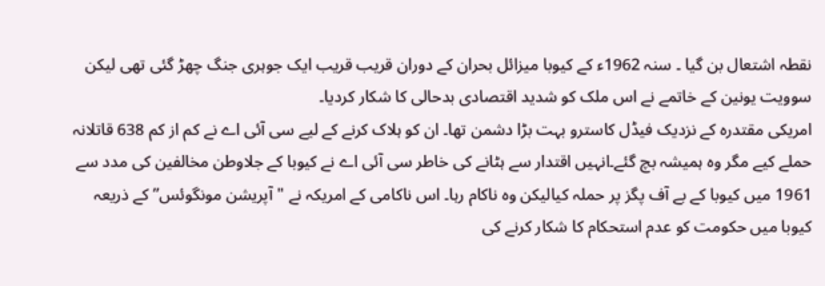نقطہ اشتعال بن گیا ۔ سنہ 1962ء کے کیوبا میزائل بحران کے دوران قریب قریب ایک جوہری جنگ چھڑ گئی تھی لیکن سوویت یونین کے خاتمے نے اس ملک کو شدید اقتصادی بدحالی کا شکار کردیا۔
امریکی مقتدرہ کے نزدیک فیڈل کاسترو بہت بڑا دشمن تھا۔ ان کو ہلاک کرنے کے لیے سی آئی اے نے کم از کم 638 قاتلانہ حملے کیے مگر وہ ہمیشہ بچ گئے۔انہیں اقتدار سے ہٹانے کی خاطر سی آئی اے نے کیوبا کے جلاوطن مخالفین کی مدد سے 1961 میں کیوبا کے بے آف پگز پر حملہ کیالیکن وہ ناکام رہا۔ اس ناکامی کے امریکہ نے "آپریشن مونگوئس” کے ذریعہ کیوبا میں حکومت کو عدم استحکام کا شکار کرنے کی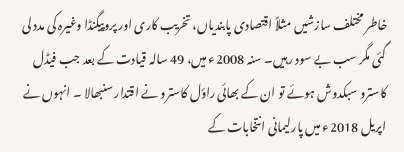خاطر مختلف سازشیں مثلاً اقتصادی پابندیاں، تخریب کاری اور پروپیگنڈا وغیرہ کی مدد لی گئی مگر سب بے سود رہیں۔ سنہ 2008ء میں، 49 سالہ قیادت کے بعد جب فیڈل کاسترو سبکدوش ہوئے تو ان کے بھائی راؤل کاسترو نے اقتدار سنبھالا ۔ انہوں نے اپریل 2018ء میں پارلیمانی انتخابات کے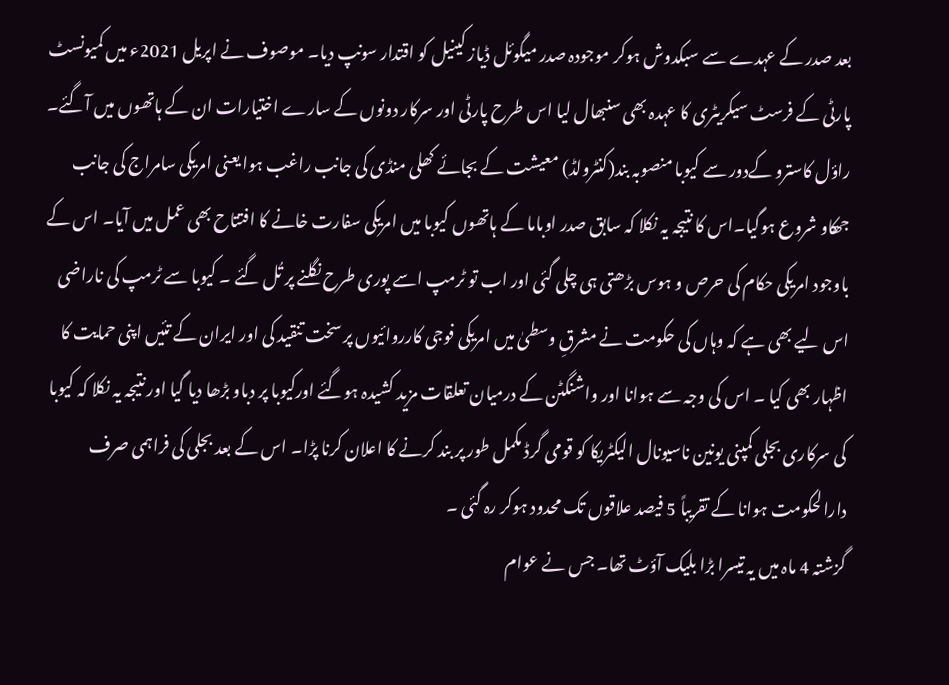بعد صدر کے عہدے سے سبکدوش ہوکر موجودہ صدر میگوئل ڈیاز کینیل کو اقتدار سونپ دیا۔ موصوف نے اپریل 2021ء میں کمیونسٹ پارٹی کے فرسٹ سیکریٹری کا عہدہ بھی سنبھال لیا اس طرح پارٹی اور سرکار دونوں کے سارے اختیارات ان کے ہاتھوں میں آگئے۔
راؤل کاسترو کےدور سے کیوبا منصوبہ بند(کنٹرولڈ) معیشت کے بجائے کھلی منڈی کی جانب راغب ہوا یعنی امریکی سامراج کی جانب جھکاو شروع ہوگیا۔اس کا نتیجہ یہ نکلا کہ سابق صدر اوباما کے ہاتھوں کیوبا میں امریکی سفارت خانے کا افتتاح بھی عمل میں آیا۔ اس کے باوجود امریکی حکام کی حرص و ہوس بڑھتی ہی چلی گئی اور اب تو ٹرمپ اسے پوری طرح نگلنے پر تُل گئے ۔ کیوبا سے ٹرمپ کی ناراضی اس لیے بھی ہے کہ وہاں کی حکومت نے مشرقِ وسطیٰ میں امریکی فوجی کارروائیوں پر سخت تنقید کی اور ایران کے تئیں اپنی حمایت کا اظہار بھی کیا ۔ اس کی وجہ سے ہوانا اور واشنگٹن کے درمیان تعلقات مزید کشیدہ ہوگئے اورکیوبا پر دباو بڑھا دیا گیا اور نتیجہ یہ نکلا کہ کیوبا کی سرکاری بجلی کمپنی یونین ناسیونال الیکٹریکا کو قومی گرڈ مکمل طور پر بند کرنے کا اعلان کرنا پڑا۔ اس کے بعد بجلی کی فراہمی صرف دارالحکومت ہوانا کے تقریباً 5 فیصد علاقوں تک محدود ہوکر رہ گئی ۔
گزشتہ 4 ماہ میں یہ تیسرا بڑا بلیک آؤٹ تھا۔ جس نے عوام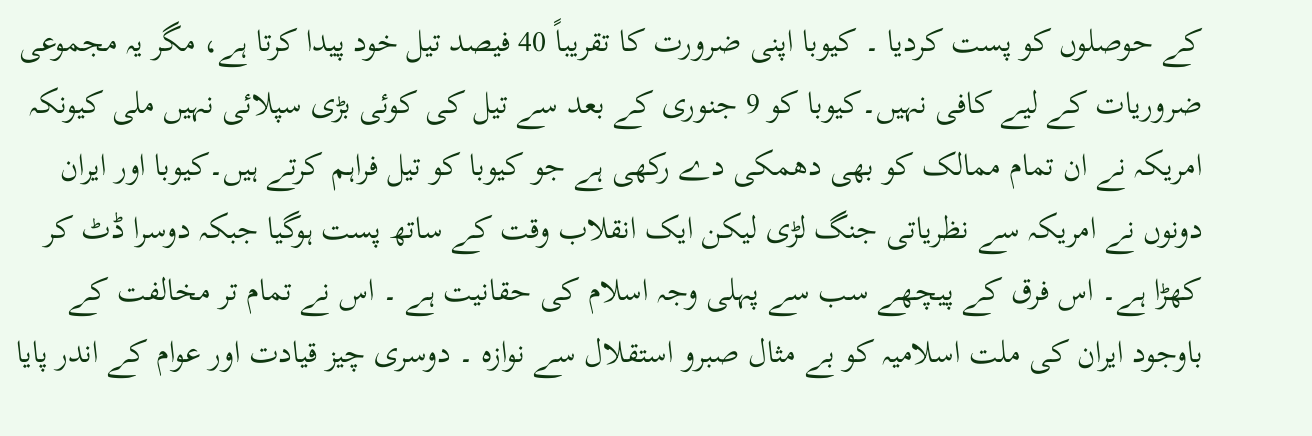کے حوصلوں کو پست کردیا ۔ کیوبا اپنی ضرورت کا تقریباً 40 فیصد تیل خود پیدا کرتا ہے، مگر یہ مجموعی ضروریات کے لیے کافی نہیں۔کیوبا کو 9 جنوری کے بعد سے تیل کی کوئی بڑی سپلائی نہیں ملی کیونکہ امریکہ نے ان تمام ممالک کو بھی دھمکی دے رکھی ہے جو کیوبا کو تیل فراہم کرتے ہیں۔کیوبا اور ایران دونوں نے امریکہ سے نظریاتی جنگ لڑی لیکن ایک انقلاب وقت کے ساتھ پست ہوگیا جبکہ دوسرا ڈٹ کر کھڑا ہے۔ اس فرق کے پیچھے سب سے پہلی وجہ اسلام کی حقانیت ہے ۔ اس نے تمام تر مخالفت کے باوجود ایران کی ملت اسلامیہ کو بے مثال صبرو استقلال سے نوازہ ۔ دوسری چیز قیادت اور عوام کے اندر پایا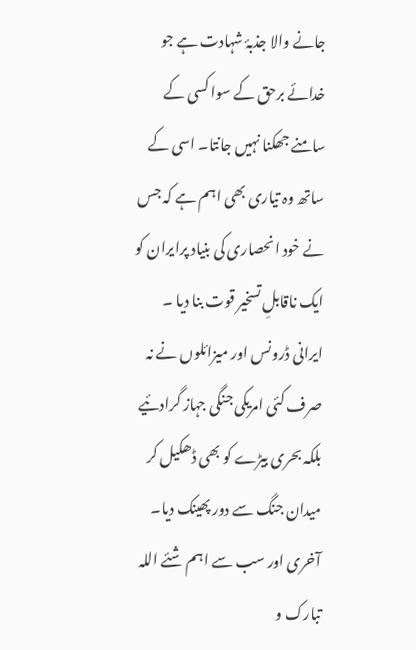جانے والا جذبۂ شہادت ہے جو خدائے برحق کے سوا کسی کے سامنے جھکنا نہیں جانتا۔ اسی کے ساتھ وہ تیاری بھی اہم ہے کہ جس نے خود انحصاری کی بنیاد پرایران کو ایک ناقابلِ تسخیر قوت بنا دیا ۔ ایرانی ڈرونس اور میزائلوں نے نہ صرف کئی امریکی جنگی جہاز گرادئیے بلکہ بحری بیڑے کو بھی ڈھکیل کر میدان جنگ سے دور پھینک دیا۔ آخری اور سب سے اہم شئے اللہ تبارک و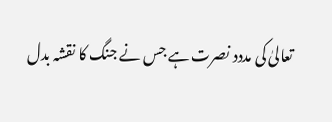تعالیٰ کی مددد نصرت ہے جس نے جنگ کا نقشہ بدل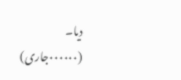دیا۔
(۰۰۰۰۰۰جاری)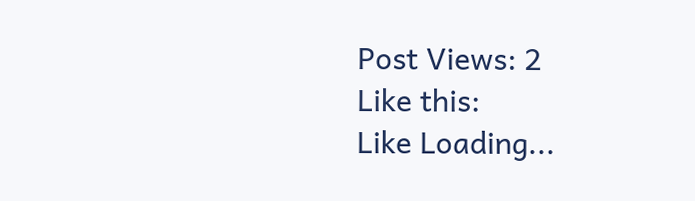Post Views: 2
Like this:
Like Loading...